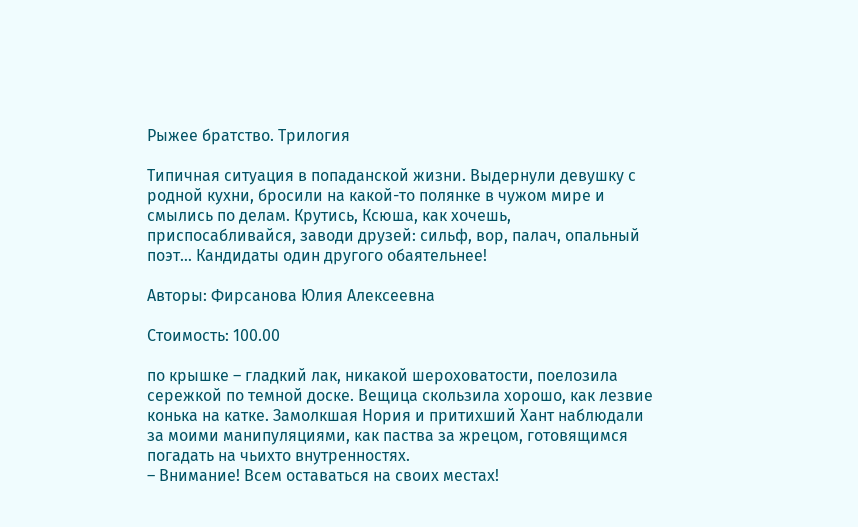Рыжее братство. Трилогия

Типичная ситуация в попаданской жизни. Выдернули девушку с родной кухни, бросили на какой-то полянке в чужом мире и смылись по делам. Крутись, Ксюша, как хочешь, приспосабливайся, заводи друзей: сильф, вор, палач, опальный поэт… Кандидаты один другого обаятельнее!

Авторы: Фирсанова Юлия Алексеевна

Стоимость: 100.00

по крышке – гладкий лак, никакой шероховатости, поелозила сережкой по темной доске. Вещица скользила хорошо, как лезвие конька на катке. Замолкшая Нория и притихший Хант наблюдали за моими манипуляциями, как паства за жрецом, готовящимся погадать на чьихто внутренностях.
– Внимание! Всем оставаться на своих местах!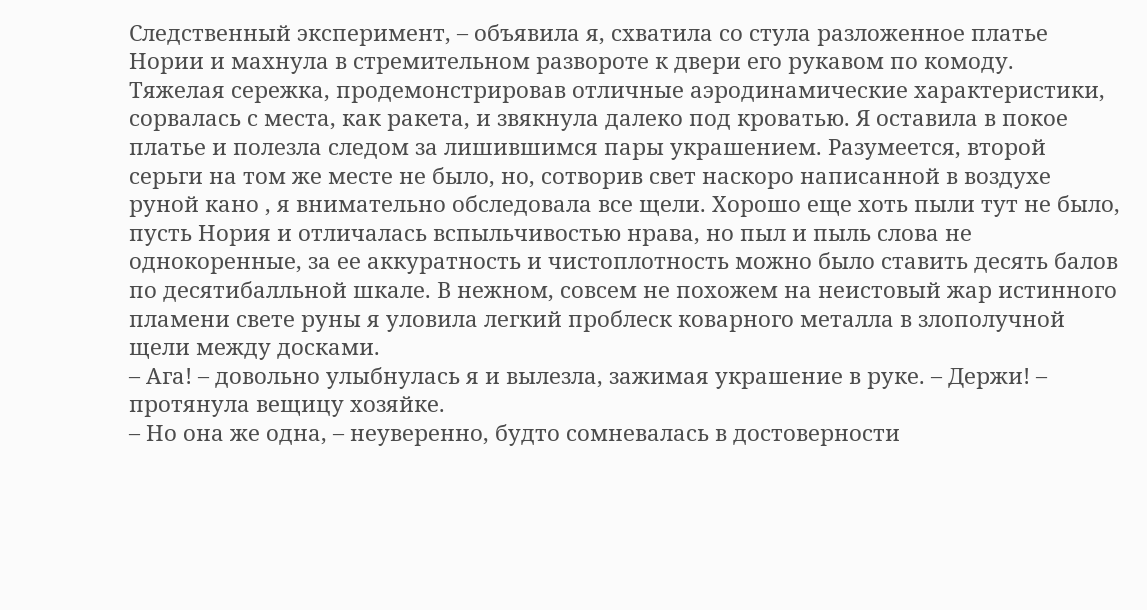Следственный эксперимент, – объявила я, схватила со стула разложенное платье Нории и махнула в стремительном развороте к двери его рукавом по комоду.
Тяжелая сережка, продемонстрировав отличные аэродинамические характеристики, сорвалась с места, как ракета, и звякнула далеко под кроватью. Я оставила в покое платье и полезла следом за лишившимся пары украшением. Разумеется, второй серьги на том же месте не было, но, сотворив свет наскоро написанной в воздухе руной кано , я внимательно обследовала все щели. Хорошо еще хоть пыли тут не было, пусть Нория и отличалась вспыльчивостью нрава, но пыл и пыль слова не однокоренные, за ее аккуратность и чистоплотность можно было ставить десять балов по десятибалльной шкале. В нежном, совсем не похожем на неистовый жар истинного пламени свете руны я уловила легкий проблеск коварного металла в злополучной щели между досками.
– Ага! – довольно улыбнулась я и вылезла, зажимая украшение в руке. – Держи! – протянула вещицу хозяйке.
– Но она же одна, – неуверенно, будто сомневалась в достоверности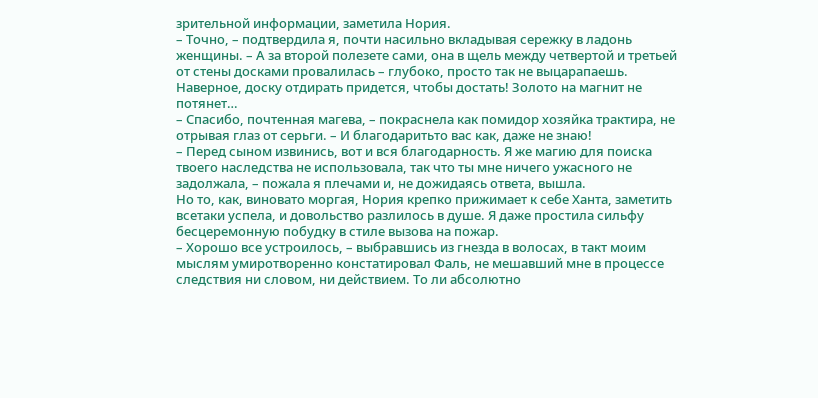зрительной информации, заметила Нория.
– Точно, – подтвердила я, почти насильно вкладывая сережку в ладонь женщины. – А за второй полезете сами, она в щель между четвертой и третьей от стены досками провалилась – глубоко, просто так не выцарапаешь. Наверное, доску отдирать придется, чтобы достать! Золото на магнит не потянет…
– Спасибо, почтенная магева, – покраснела как помидор хозяйка трактира, не отрывая глаз от серьги. – И благодаритьто вас как, даже не знаю!
– Перед сыном извинись, вот и вся благодарность. Я же магию для поиска твоего наследства не использовала, так что ты мне ничего ужасного не задолжала, – пожала я плечами и, не дожидаясь ответа, вышла.
Но то, как, виновато моргая, Нория крепко прижимает к себе Ханта, заметить всетаки успела, и довольство разлилось в душе. Я даже простила сильфу бесцеремонную побудку в стиле вызова на пожар.
– Хорошо все устроилось, – выбравшись из гнезда в волосах, в такт моим мыслям умиротворенно констатировал Фаль, не мешавший мне в процессе следствия ни словом, ни действием. То ли абсолютно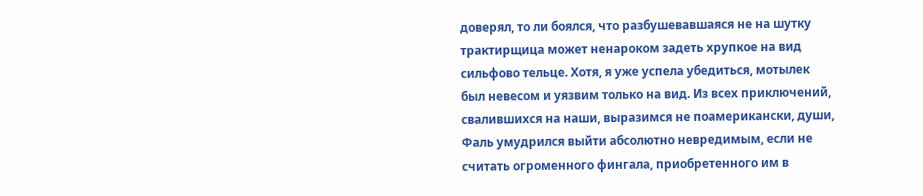доверял, то ли боялся, что разбушевавшаяся не на шутку трактирщица может ненароком задеть хрупкое на вид сильфово тельце. Хотя, я уже успела убедиться, мотылек был невесом и уязвим только на вид. Из всех приключений, свалившихся на наши, выразимся не поамерикански, души, Фаль умудрился выйти абсолютно невредимым, если не считать огроменного фингала, приобретенного им в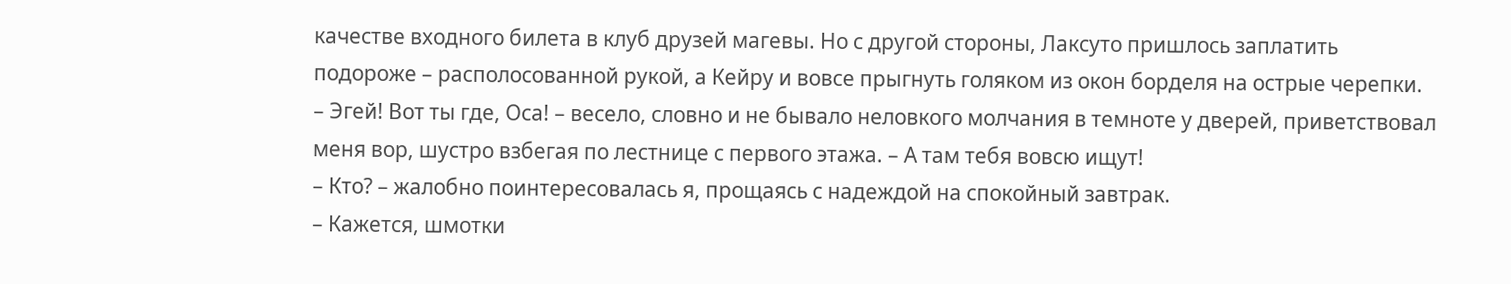качестве входного билета в клуб друзей магевы. Но с другой стороны, Лаксуто пришлось заплатить подороже – располосованной рукой, а Кейру и вовсе прыгнуть голяком из окон борделя на острые черепки.
– Эгей! Вот ты где, Оса! – весело, словно и не бывало неловкого молчания в темноте у дверей, приветствовал меня вор, шустро взбегая по лестнице с первого этажа. – А там тебя вовсю ищут!
– Кто? – жалобно поинтересовалась я, прощаясь с надеждой на спокойный завтрак.
– Кажется, шмотки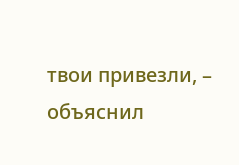твои привезли, – объяснил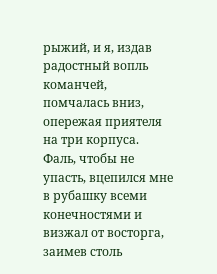рыжий, и я, издав радостный вопль команчей, помчалась вниз, опережая приятеля на три корпуса. Фаль, чтобы не упасть, вцепился мне в рубашку всеми конечностями и визжал от восторга, заимев столь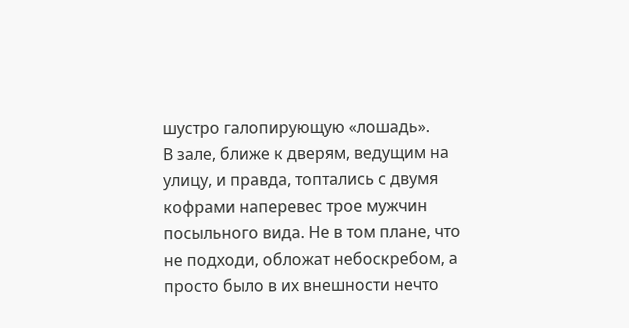шустро галопирующую «лошадь».
В зале, ближе к дверям, ведущим на улицу, и правда, топтались с двумя кофрами наперевес трое мужчин посыльного вида. Не в том плане, что не подходи, обложат небоскребом, а просто было в их внешности нечто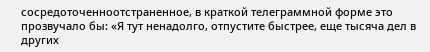сосредоточенноотстраненное, в краткой телеграммной форме это прозвучало бы: «Я тут ненадолго, отпустите быстрее, еще тысяча дел в других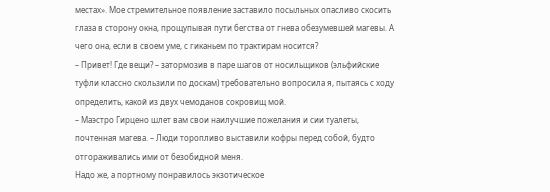местах». Мое стремительное появление заставило посыльных опасливо скосить глаза в сторону окна, прощупывая пути бегства от гнева обезумевшей магевы. А чего она, если в своем уме, с гиканьем по трактирам носится?
– Привет! Где вещи? – затормозив в паре шагов от носильщиков (эльфийские туфли классно скользили по доскам) требовательно вопросила я, пытаясь с ходу определить, какой из двух чемоданов сокровищ мой.
– Маэстро Гирцено шлет вам свои наилучшие пожелания и сии туалеты, почтенная магева. – Люди торопливо выставили кофры перед собой, будто отгораживались ими от безобидной меня.
Надо же, а портному понравилось экзотическое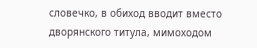словечко, в обиход вводит вместо дворянского титула, мимоходом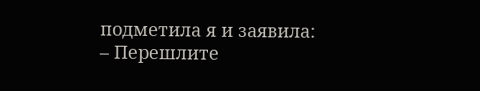подметила я и заявила:
– Перешлите